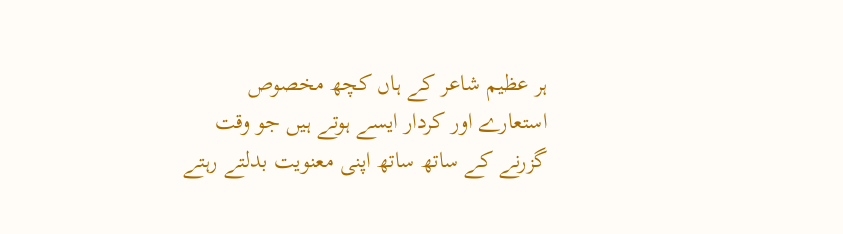ہر عظیم شاعر کے ہاں کچھ مخصوص استعارے اور کردار ایسے ہوتے ہیں جو وقت گزرنے کے ساتھ ساتھ اپنی معنویت بدلتے رہتے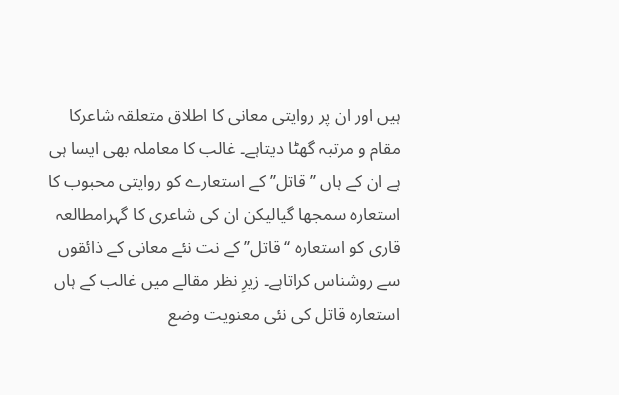ہیں اور ان پر روایتی معانی کا اطلاق متعلقہ شاعرکا مقام و مرتبہ گھٹا دیتاہے۔ غالب کا معاملہ بھی ایسا ہی ہے ان کے ہاں ’’قاتل’’ کے استعارے کو روایتی محبوب کا استعارہ سمجھا گیالیکن ان کی شاعری کا گہرامطالعہ قاری کو استعارہ ‘‘قاتل’’کے نت نئے معانی کے ذائقوں سے روشناس کراتاہے۔ زیرِ نظر مقالے میں غالب کے ہاں استعارہ قاتل کی نئی معنویت وضع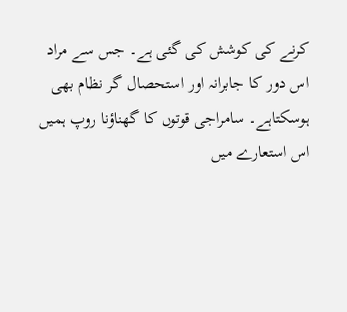کرنے کی کوشش کی گئی ہے۔ جس سے مراد اس دور کا جابرانہ اور استحصال گر نظام بھی ہوسکتاہے۔ سامراجی قوتوں کا گھناؤنا روپ ہمیں اس استعارے میں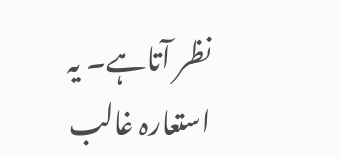نظر آتاہے۔ یہ استعارہ غالب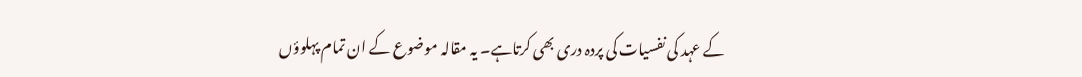کے عہد کی نفسیات کی پردہ دری بھی کرتاہے۔ یہ مقالہ موضوع کے ان تمام پہلوؤں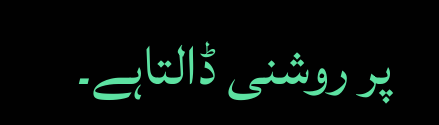پر روشنی ڈالتاہے۔